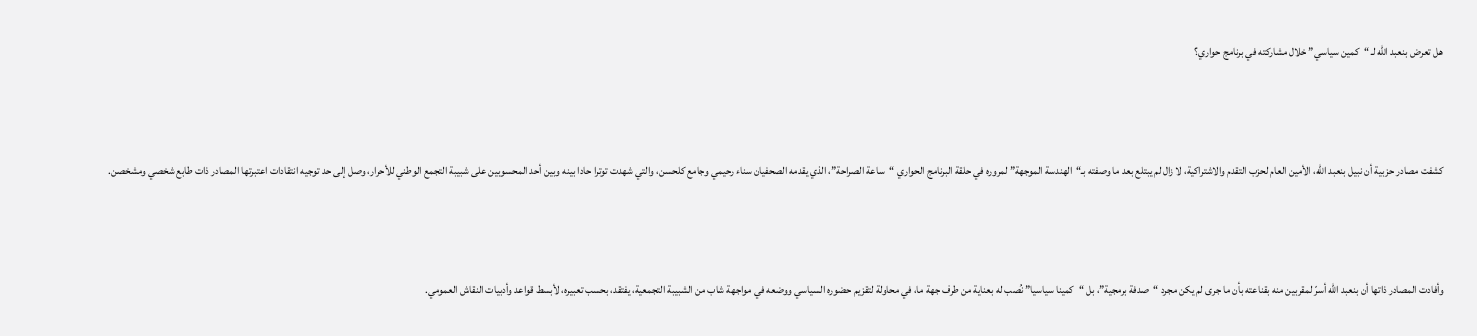هل تعرض بنعبد الله لـ “كمين سياسي” خلال مشاركته في برنامج حواري؟



كشفت مصادر حزبية أن نبيل بنعبد الله، الأمين العام لحزب التقدم والاشتراكية، لا زال لم يبتلع بعد ما وصفته بـ“الهندسة الموجهة” لمروره في حلقة البرنامج الحواري “ساعة الصراحة”، الذي يقدمه الصحفيان سناء رحيمي وجامع كلحسن، والتي شهدت توترا حادا بينه وبين أحد المحسوبين على شبيبة التجمع الوطني للأحرار، وصل إلى حد توجيه انتقادات اعتبرتها المصادر ذات طابع شخصي ومشخصن.



وأفادت المصادر ذاتها أن بنعبد الله أسرّ لمقربين منه بقناعته بأن ما جرى لم يكن مجرد “صدفة برمجية”، بل “كمينا سياسيا” نُصب له بعناية من طرف جهة ما، في محاولة لتقزيم حضوره السياسي ووضعه في مواجهة شاب من الشبيبة التجمعية، يفتقد، بحسب تعبيره، لأبسط قواعد وأدبيات النقاش العمومي.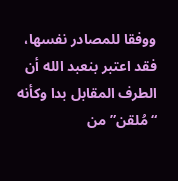ووفقا للمصادر نفسها، فقد اعتبر بنعبد الله أن الطرف المقابل بدا وكأنه “مُلقن” من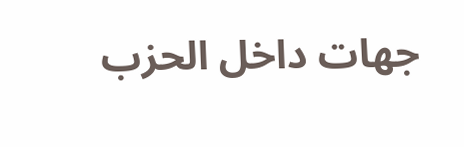جهات داخل الحزب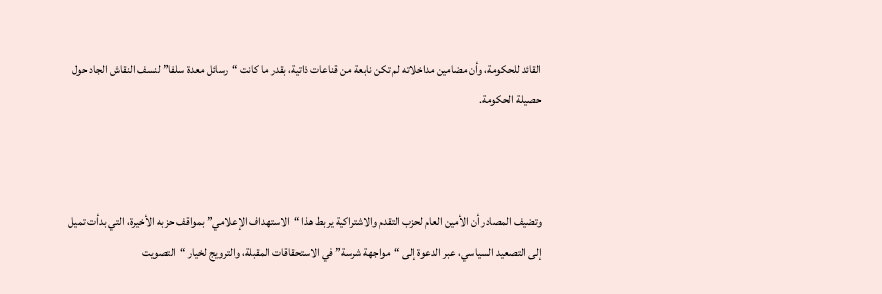القائد للحكومة، وأن مضامين مداخلاته لم تكن نابعة من قناعات ذاتية، بقدر ما كانت “رسائل معدة سلفا” لنسف النقاش الجاد حول حصيلة الحكومة.



وتضيف المصادر أن الأمين العام لحزب التقدم والاشتراكية يربط هذا “الاستهداف الإعلامي” بمواقف حزبه الأخيرة، التي بدأت تميل إلى التصعيد السياسي، عبر الدعوة إلى “مواجهة شرسة” في الاستحقاقات المقبلة، والترويج لخيار “التصويت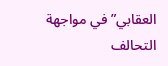العقابي” في مواجهة التحالف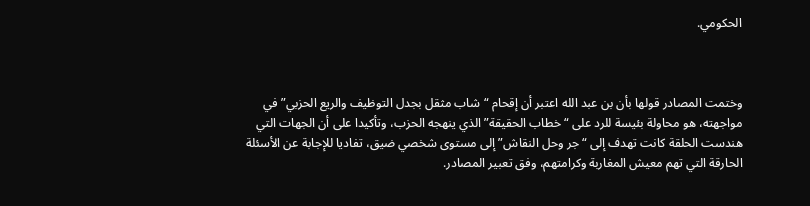الحكومي.



وختمت المصادر قولها بأن بن عبد الله اعتبر أن إقحام “شاب مثقل بجدل التوظيف والريع الحزبي” في مواجهته، هو محاولة بئيسة للرد على “خطاب الحقيقة” الذي ينهجه الحزب، وتأكيدا على أن الجهات التي هندست الحلقة كانت تهدف إلى “جر وحل النقاش” إلى مستوى شخصي ضيق، تفاديا للإجابة عن الأسئلة الحارقة التي تهم معيش المغاربة وكرامتهم، وفق تعبير المصادر.